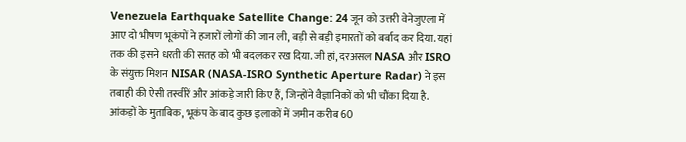Venezuela Earthquake Satellite Change: 24 जून को उत्तरी वेनेजुएला में आए दो भीषण भूकंपों ने हजारों लोगों की जान ली, बड़ी से बड़ी इमारतों को बर्बाद कर दिया. यहां तक की इसने धरती की सतह को भी बदलकर रख दिया. जी हां, दरअसल NASA और ISRO के संयुक्त मिशन NISAR (NASA-ISRO Synthetic Aperture Radar) ने इस तबाही की ऐसी तस्वीरें और आंकड़े जारी किए हैं, जिन्होंने वैज्ञानिकों को भी चौंका दिया है.
आंकड़ों के मुताबिक, भूकंप के बाद कुछ इलाकों में जमीन करीब 60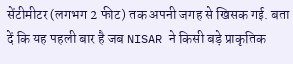सेंटीमीटर (लगभग 2 फीट) तक अपनी जगह से खिसक गई. बता दें कि यह पहली बार है जब NISAR ने किसी बड़े प्राकृतिक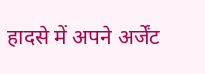हादसे में अपने अर्जेंट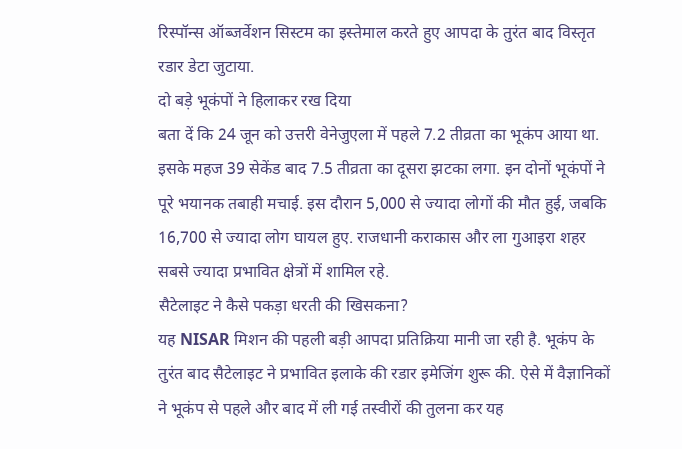रिस्पॉन्स ऑब्जर्वेशन सिस्टम का इस्तेमाल करते हुए आपदा के तुरंत बाद विस्तृत रडार डेटा जुटाया.
दो बड़े भूकंपों ने हिलाकर रख दिया
बता दें कि 24 जून को उत्तरी वेनेजुएला में पहले 7.2 तीव्रता का भूकंप आया था. इसके महज 39 सेकेंड बाद 7.5 तीव्रता का दूसरा झटका लगा. इन दोनों भूकंपों ने पूरे भयानक तबाही मचाई. इस दौरान 5,000 से ज्यादा लोगों की मौत हुई, जबकि 16,700 से ज्यादा लोग घायल हुए. राजधानी कराकास और ला गुआइरा शहर सबसे ज्यादा प्रभावित क्षेत्रों में शामिल रहे.
सैटेलाइट ने कैसे पकड़ा धरती की खिसकना?
यह NISAR मिशन की पहली बड़ी आपदा प्रतिक्रिया मानी जा रही है. भूकंप के तुरंत बाद सैटेलाइट ने प्रभावित इलाके की रडार इमेजिंग शुरू की. ऐसे में वैज्ञानिकों ने भूकंप से पहले और बाद में ली गई तस्वीरों की तुलना कर यह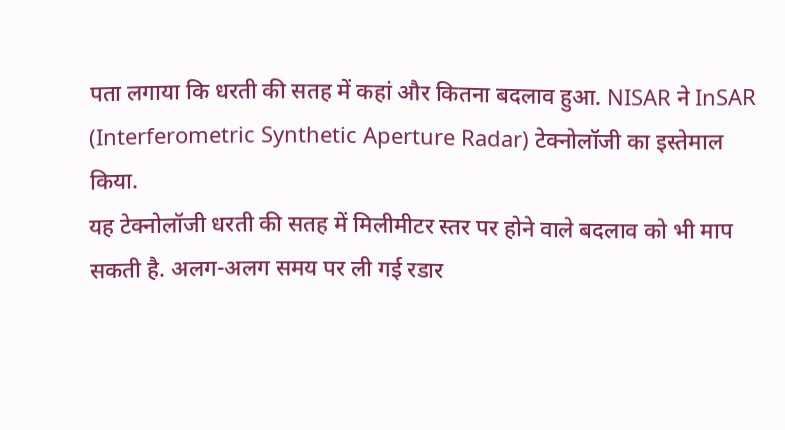पता लगाया कि धरती की सतह में कहां और कितना बदलाव हुआ. NISAR ने InSAR (Interferometric Synthetic Aperture Radar) टेक्नोलॉजी का इस्तेमाल किया.
यह टेक्नोलॉजी धरती की सतह में मिलीमीटर स्तर पर होने वाले बदलाव को भी माप सकती है. अलग-अलग समय पर ली गई रडार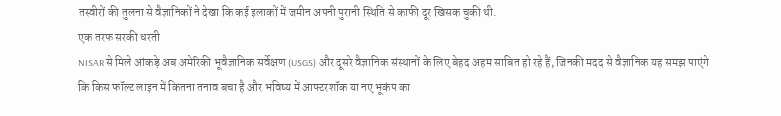तस्वीरों की तुलना से वैज्ञानिकों ने देखा कि कई इलाकों में जमीन अपनी पुरानी स्थिति से काफी दूर खिसक चुकी थी.
एक तरफ सरकी धरती
NISAR से मिले आंकड़े अब अमेरिकी भूवैज्ञानिक सर्वेक्षण (USGS) और दूसरे वैज्ञानिक संस्थानों के लिए बेहद अहम साबित हो रहे हैं, जिनकी मदद से वैज्ञानिक यह समझ पाएंगे कि किस फॉल्ट लाइन में कितना तनाव बचा है और भविष्य में आफ्टरशॉक या नए भूकंप का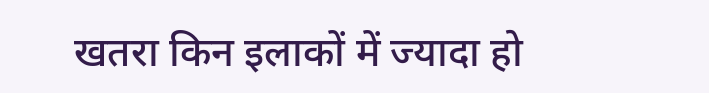खतरा किन इलाकों में ज्यादा हो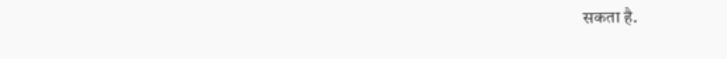सकता है.